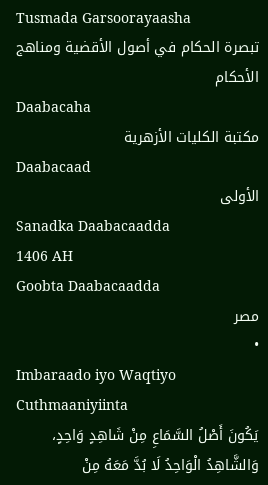Tusmada Garsoorayaasha
تبصرة الحكام في أصول الأقضية ومناهج الأحكام
Daabacaha
مكتبة الكليات الأزهرية
Daabacaad
الأولى
Sanadka Daabacaadda
1406 AH
Goobta Daabacaadda
مصر
•
Imbaraado iyo Waqtiyo
Cuthmaaniyiinta
يَكُونَ أَصْلُ السَّمَاعِ مِنْ شَاهِدٍ وَاحِدٍ، وَالشَّاهِدُ الْوَاحِدُ لَا بُدَّ مَعَهُ مِنْ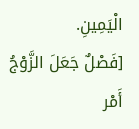الْيَمِينِ.
[فَصْلٌ جَعَلَ الزَّوْجُ أَمْر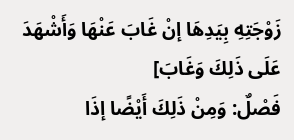زَوْجَتِهِ بِيَدِهَا إنْ غَابَ عَنْهَا وَأَشْهَدَ عَلَى ذَلِكَ وَغَابَ]
فَصْلٌ: وَمِنْ ذَلِكَ أَيْضًا إذَا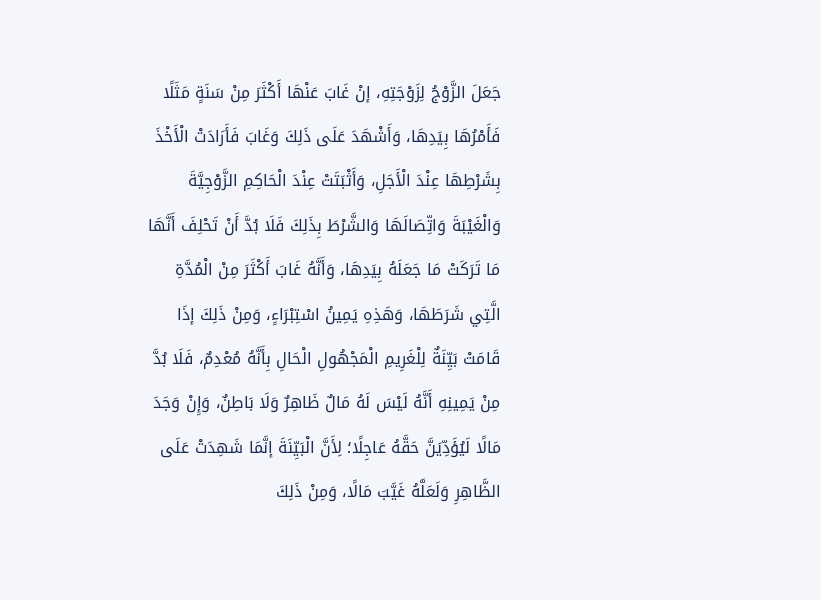جَعَلَ الزَّوْجُ لِزَوْجَتِهِ، إنْ غَابَ عَنْهَا أَكْثَرَ مِنْ سَنَةٍ مَثَلًا فَأَمْرُهَا بِيَدِهَا، وَأَشْهَدَ عَلَى ذَلِكَ وَغَابَ فَأَرَادَتْ الْأَخْذَ بِشَرْطِهَا عِنْدَ الْأَجَلِ، وَأَثْبَتَتْ عِنْدَ الْحَاكِمِ الزَّوْجِيَّةَ وَالْغَيْبَةَ وَاتِّصَالَهَا وَالشَّرْطَ بِذَلِكَ فَلَا بُدَّ أَنْ تَحْلِفَ أَنَّهَا مَا تَرَكَتْ مَا جَعَلَهُ بِيَدِهَا، وَأَنَّهُ غَابَ أَكْثَرَ مِنْ الْمُدَّةِ الَّتِي شَرَطَهَا، وَهَذِهِ يَمِينُ اسْتِبْرَاءٍ، وَمِنْ ذَلِكَ إذَا قَامَتْ بَيِّنَةٌ لِلْغَرِيمِ الْمَجْهُولِ الْحَالِ بِأَنَّهُ مُعْدِمٌ، فَلَا بُدَّ مِنْ يَمِينِهِ أَنَّهُ لَيْسَ لَهُ مَالٌ ظَاهِرٌ وَلَا بَاطِنٌ، وَإِنْ وَجَدَ مَالًا لَيُؤَدِّيَنَّ حَقَّهُ عَاجِلًا؛ لِأَنَّ الْبَيِّنَةَ إنَّمَا شَهِدَتْ عَلَى الظَّاهِرِ وَلَعَلَّهُ غَيَّبَ مَالًا، وَمِنْ ذَلِكَ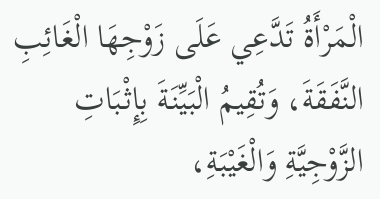الْمَرْأَةُ تَدَّعِي عَلَى زَوْجِهَا الْغَائِبِ النَّفَقَةَ، وَتُقِيمُ الْبَيِّنَةَ بِإِثْبَاتِ الزَّوْجِيَّةِ وَالْغَيْبَةِ،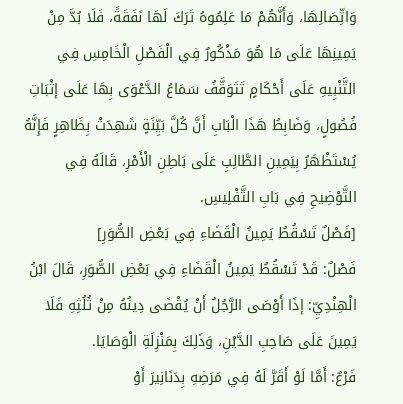وَاتِّصَالِهَا، وَأَنَّهُمْ مَا عَلِمُوهُ تَرَكَ لَهَا نَفَقَةً، فَلَا بُدَّ مِنْ يَمِينِهَا عَلَى مَا هُوَ مَذْكُورٌ فِي الْفَصْلِ الْخَامِسِ فِي التَّنْبِيهِ عَلَى أَحْكَامٍ تَتَوَقَّفُ سَمَاعُ الدَّعْوَى بِهَا عَلَى إثْبَاتِ فُصُولٍ، وَضَابِطُ هَذَا الْبَابِ أَنَّ كُلَّ بَيِّنَةٍ شَهِدَتْ بِظَاهِرٍ فَإِنَّهُ يُسْتَظْهَرُ بِيَمِينِ الطَّالِبِ عَلَى بَاطِنِ الْأَمْرِ، قَالَهُ فِي التَّوْضِيحِ فِي بَابِ التَّفْلِيسِ.
[فَصْلٌ تَسْقُطُ يَمِينُ الْقَضَاءِ فِي بَعْضِ الصُّوَرِ]
فَصْلٌ: قَدْ تَسْقُطُ يَمِينُ الْقَضَاءِ فِي بَعْضِ الصُّوَرِ، قَالَ ابْنُ الْهِنْدِيِّ: إذَا أَوْصَى الرَّجُلُ أَنْ يُقْضَى دِينُهُ مِنْ ثُلُثِهِ فَلَا يَمِينَ عَلَى صَاحِبِ الدَّيْنِ، وَذَلِكَ بِمَنْزِلَةِ الْوَصَايَا.
فَرْعٌ: أَمَّا لَوْ أَقَرَّ لَهُ فِي مَرَضِهِ بِدَنَانِيرَ أَوْ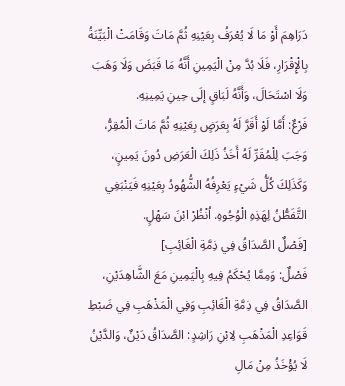دَرَاهِمَ أَوْ مَا لَا يُعْرَفُ بِعَيْنِهِ ثُمَّ مَاتَ وَقَامَتْ الْبَيِّنَةُ بِالْإِقْرَارِ، فَلَا بُدَّ مِنْ الْيَمِينِ أَنَّهُ مَا قَبَضَ وَلَا وَهَبَ وَلَا اسْتَحَالَ، وَأَنَّهُ لَبَاقٍ إلَى حِينِ يَمِينِهِ.
فَرْعٌ: أَمَّا لَوْ أَقَرَّ لَهُ بِعَرَضٍ بِعَيْنِهِ ثُمَّ مَاتَ الْمُقِرُّ، وَجَبَ لِلْمُقَرِّ لَهُ أَخَذُ ذَلِكَ الْعَرَضِ دُونَ يَمِينٍ، وَكَذَلِكَ كُلُّ شَيْءٍ يَعْرِفُهُ الشُّهُودُ بِعَيْنِهِ فَيَنْبَغِي التَّفَطُّنُ لِهَذِهِ الْوُجُوهِ. اُنْظُرْ ابْنَ سَهْلٍ.
[فَصْلٌ الصَّدَاقُ فِي ذِمَّةِ الْغَائِبِ]
فَصْلٌ: وَمِمَّا يُحْكَمُ فِيهِ بِالْيَمِينِ مَعَ الشَّاهِدَيْنِ، الصَّدَاقُ فِي ذِمَّةِ الْغَائِبِ وَفِي الْمَذْهَبِ فِي ضَبْطِ قَوَاعِدِ الْمَذْهَبِ لِابْنِ رَاشِدٍ: الصَّدَاقُ دَيْنٌ، وَالدَّيْنُ لَا يُؤْخَذُ مِنْ مَالِ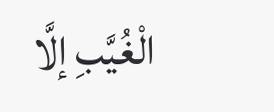الْغُيَّبِ إلَّا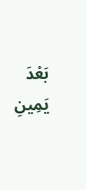بَعْدَ يَمِينِ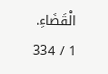الْقَضَاءِ.
1 / 334